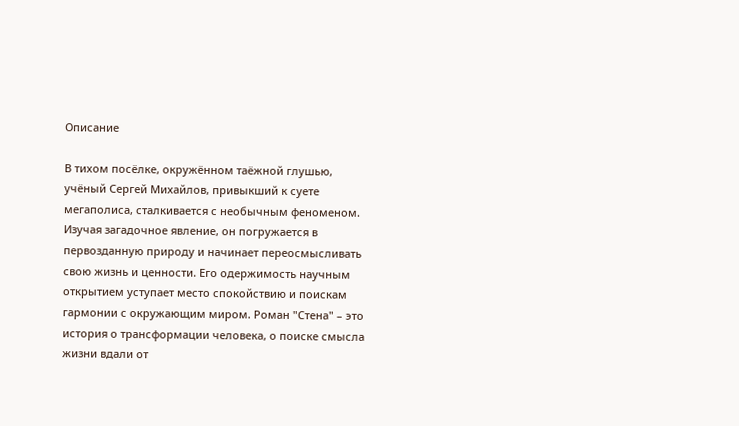Описание

В тихом посёлке, окружённом таёжной глушью, учёный Сергей Михайлов, привыкший к суете мегаполиса, сталкивается с необычным феноменом. Изучая загадочное явление, он погружается в первозданную природу и начинает переосмысливать свою жизнь и ценности. Его одержимость научным открытием уступает место спокойствию и поискам гармонии с окружающим миром. Роман "Стена" – это история о трансформации человека, о поиске смысла жизни вдали от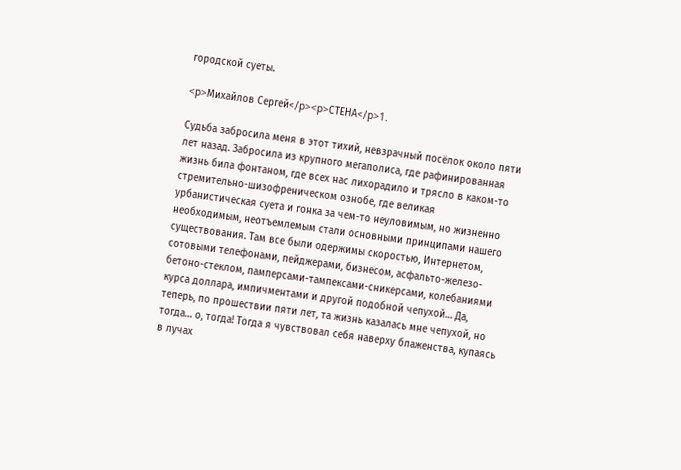городской суеты.

<p>Михайлов Сергей</p><p>СТЕНА</p>1.

Судьба забросила меня в этот тихий, невзрачный посёлок около пяти лет назад. Забросила из крупного мегаполиса, где рафинированная жизнь била фонтаном, где всех нас лихорадило и трясло в каком-то стремительно-шизофреническом ознобе, где великая урбанистическая суета и гонка за чем-то неуловимым, но жизненно необходимым, неотъемлемым стали основными принципами нашего существования. Там все были одержимы скоростью, Интернетом, сотовыми телефонами, пейджерами, бизнесом, асфальто-железо-бетоно-стеклом, памперсами-тампексами-сникерсами, колебаниями курса доллара, импичментами и другой подобной чепухой… Да, теперь, по прошествии пяти лет, та жизнь казалась мне чепухой, но тогда… о, тогда! Тогда я чувствовал себя наверху блаженства, купаясь в лучах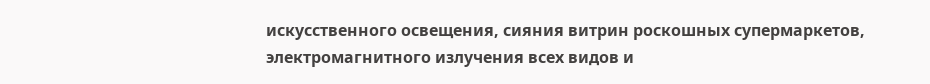искусственного освещения, сияния витрин роскошных супермаркетов, электромагнитного излучения всех видов и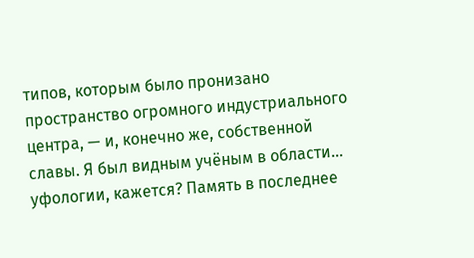типов, которым было пронизано пространство огромного индустриального центра, — и, конечно же, собственной славы. Я был видным учёным в области… уфологии, кажется? Память в последнее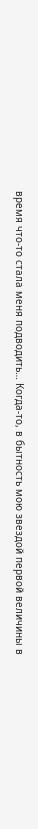время что-то стала меня подводить… Когда-то, в бытность мою звездой первой величины в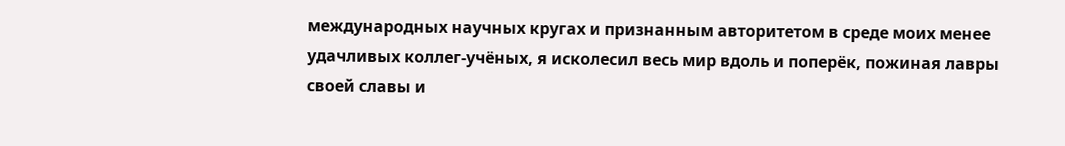международных научных кругах и признанным авторитетом в среде моих менее удачливых коллег-учёных, я исколесил весь мир вдоль и поперёк, пожиная лавры своей славы и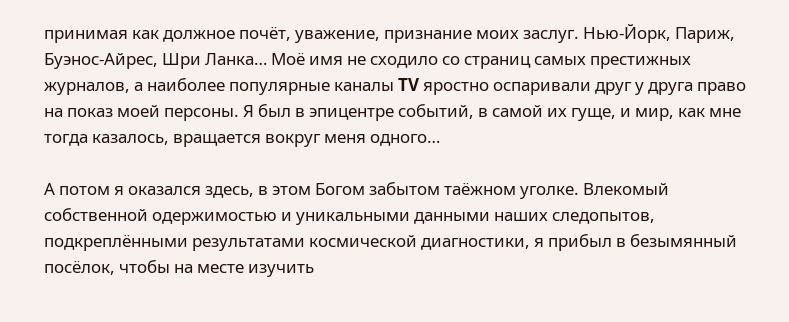принимая как должное почёт, уважение, признание моих заслуг. Нью-Йорк, Париж, Буэнос-Айрес, Шри Ланка… Моё имя не сходило со страниц самых престижных журналов, а наиболее популярные каналы TV яростно оспаривали друг у друга право на показ моей персоны. Я был в эпицентре событий, в самой их гуще, и мир, как мне тогда казалось, вращается вокруг меня одного…

А потом я оказался здесь, в этом Богом забытом таёжном уголке. Влекомый собственной одержимостью и уникальными данными наших следопытов, подкреплёнными результатами космической диагностики, я прибыл в безымянный посёлок, чтобы на месте изучить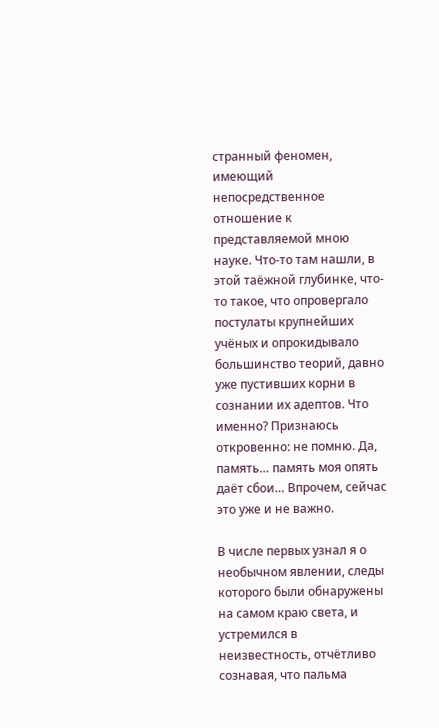странный феномен, имеющий непосредственное отношение к представляемой мною науке. Что-то там нашли, в этой таёжной глубинке, что-то такое, что опровергало постулаты крупнейших учёных и опрокидывало большинство теорий, давно уже пустивших корни в сознании их адептов. Что именно? Признаюсь откровенно: не помню. Да, память… память моя опять даёт сбои… Впрочем, сейчас это уже и не важно.

В числе первых узнал я о необычном явлении, следы которого были обнаружены на самом краю света, и устремился в неизвестность, отчётливо сознавая, что пальма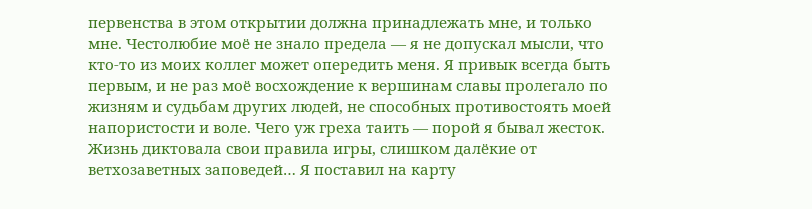первенства в этом открытии должна принадлежать мне, и только мне. Честолюбие моё не знало предела — я не допускал мысли, что кто-то из моих коллег может опередить меня. Я привык всегда быть первым, и не раз моё восхождение к вершинам славы пролегало по жизням и судьбам других людей, не способных противостоять моей напористости и воле. Чего уж греха таить — порой я бывал жесток. Жизнь диктовала свои правила игры, слишком далёкие от ветхозаветных заповедей… Я поставил на карту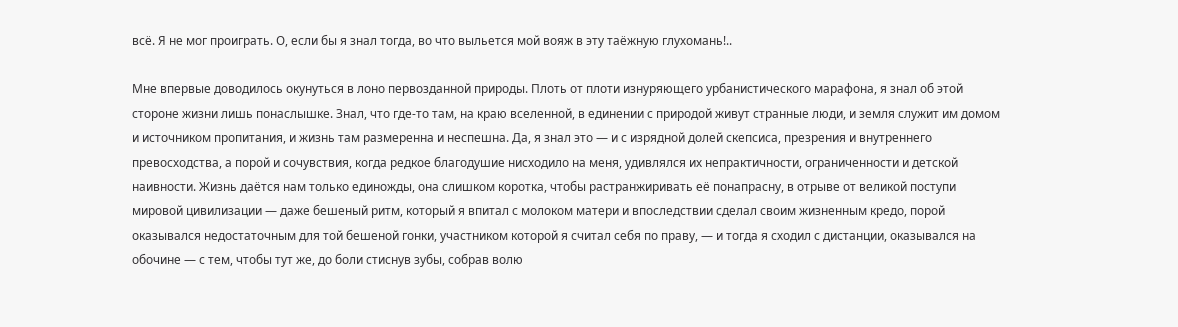всё. Я не мог проиграть. О, если бы я знал тогда, во что выльется мой вояж в эту таёжную глухомань!..

Мне впервые доводилось окунуться в лоно первозданной природы. Плоть от плоти изнуряющего урбанистического марафона, я знал об этой стороне жизни лишь понаслышке. Знал, что где-то там, на краю вселенной, в единении с природой живут странные люди, и земля служит им домом и источником пропитания, и жизнь там размеренна и неспешна. Да, я знал это — и с изрядной долей скепсиса, презрения и внутреннего превосходства, а порой и сочувствия, когда редкое благодушие нисходило на меня, удивлялся их непрактичности, ограниченности и детской наивности. Жизнь даётся нам только единожды, она слишком коротка, чтобы растранжиривать её понапрасну, в отрыве от великой поступи мировой цивилизации — даже бешеный ритм, который я впитал с молоком матери и впоследствии сделал своим жизненным кредо, порой оказывался недостаточным для той бешеной гонки, участником которой я считал себя по праву, — и тогда я сходил с дистанции, оказывался на обочине — с тем, чтобы тут же, до боли стиснув зубы, собрав волю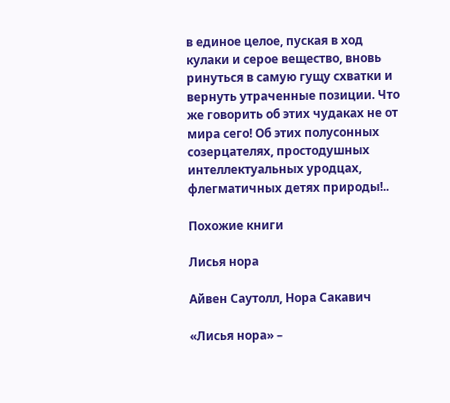в единое целое, пуская в ход кулаки и серое вещество, вновь ринуться в самую гущу схватки и вернуть утраченные позиции. Что же говорить об этих чудаках не от мира сего! Об этих полусонных созерцателях, простодушных интеллектуальных уродцах, флегматичных детях природы!..

Похожие книги

Лисья нора

Айвен Саутолл, Нора Сакавич

«Лисья нора» –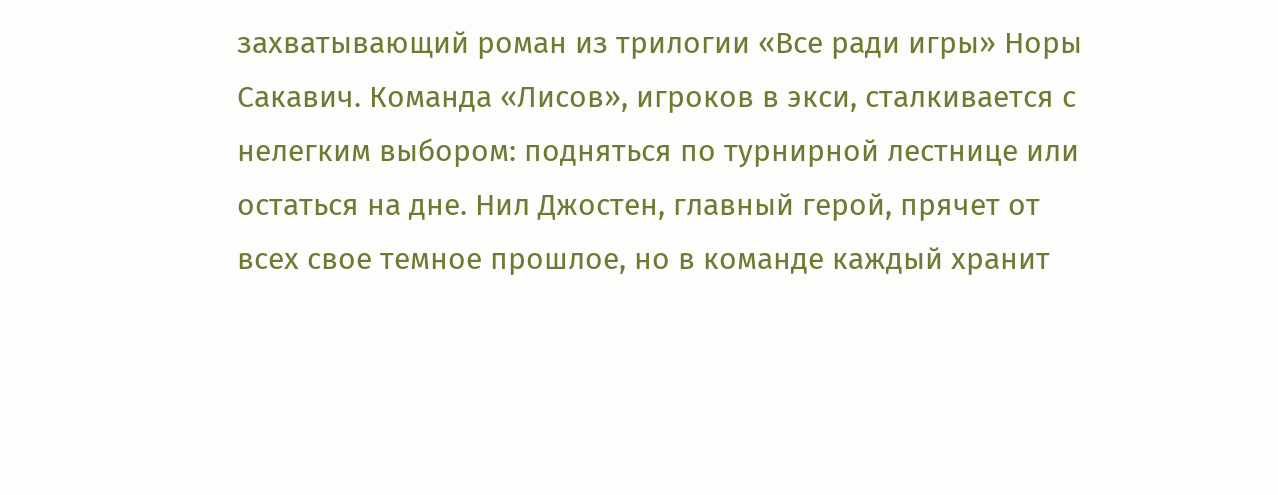захватывающий роман из трилогии «Все ради игры» Норы Сакавич. Команда «Лисов», игроков в экси, сталкивается с нелегким выбором: подняться по турнирной лестнице или остаться на дне. Нил Джостен, главный герой, прячет от всех свое темное прошлое, но в команде каждый хранит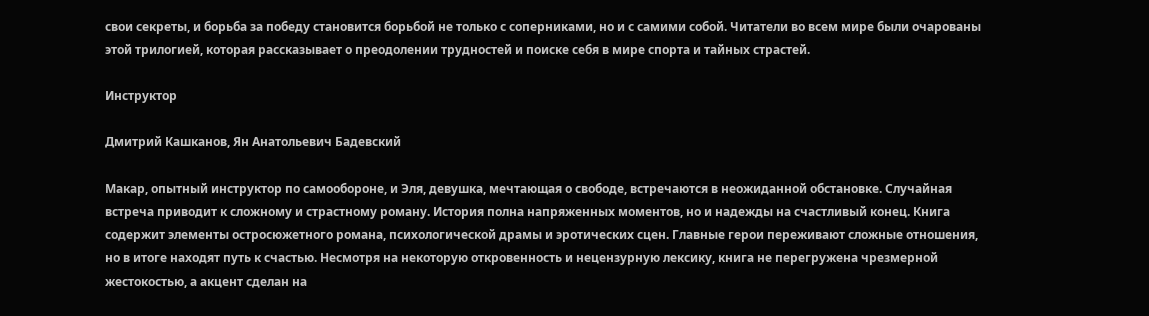свои секреты, и борьба за победу становится борьбой не только с соперниками, но и с самими собой. Читатели во всем мире были очарованы этой трилогией, которая рассказывает о преодолении трудностей и поиске себя в мире спорта и тайных страстей.

Инструктор

Дмитрий Кашканов, Ян Анатольевич Бадевский

Макар, опытный инструктор по самообороне, и Эля, девушка, мечтающая о свободе, встречаются в неожиданной обстановке. Случайная встреча приводит к сложному и страстному роману. История полна напряженных моментов, но и надежды на счастливый конец. Книга содержит элементы остросюжетного романа, психологической драмы и эротических сцен. Главные герои переживают сложные отношения, но в итоге находят путь к счастью. Несмотря на некоторую откровенность и нецензурную лексику, книга не перегружена чрезмерной жестокостью, а акцент сделан на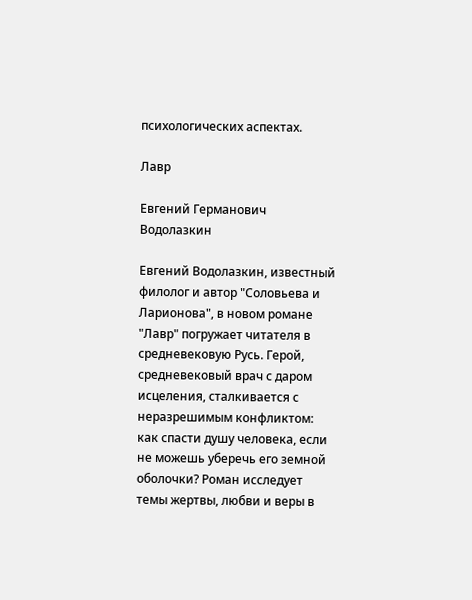психологических аспектах.

Лавр

Евгений Германович Водолазкин

Евгений Водолазкин, известный филолог и автор "Соловьева и Ларионова", в новом романе "Лавр" погружает читателя в средневековую Русь. Герой, средневековый врач с даром исцеления, сталкивается с неразрешимым конфликтом: как спасти душу человека, если не можешь уберечь его земной оболочки? Роман исследует темы жертвы, любви и веры в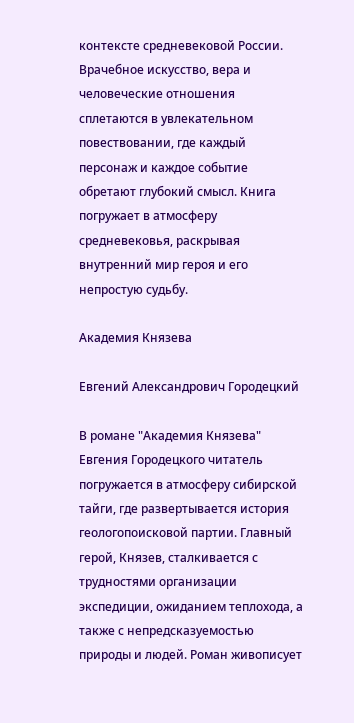контексте средневековой России. Врачебное искусство, вера и человеческие отношения сплетаются в увлекательном повествовании, где каждый персонаж и каждое событие обретают глубокий смысл. Книга погружает в атмосферу средневековья, раскрывая внутренний мир героя и его непростую судьбу.

Академия Князева

Евгений Александрович Городецкий

В романе "Академия Князева" Евгения Городецкого читатель погружается в атмосферу сибирской тайги, где развертывается история геологопоисковой партии. Главный герой, Князев, сталкивается с трудностями организации экспедиции, ожиданием теплохода, а также с непредсказуемостью природы и людей. Роман живописует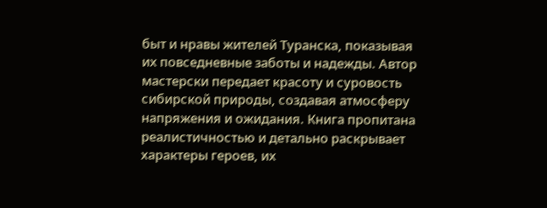быт и нравы жителей Туранска, показывая их повседневные заботы и надежды. Автор мастерски передает красоту и суровость сибирской природы, создавая атмосферу напряжения и ожидания. Книга пропитана реалистичностью и детально раскрывает характеры героев, их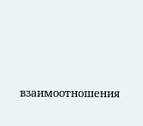взаимоотношения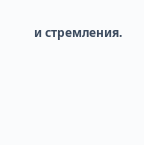и стремления.